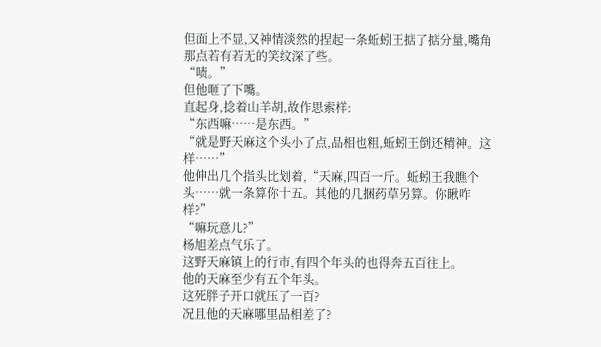但面上不显,又神情淡然的捏起一条蚯蚓王掂了掂分量,嘴角那点若有若无的笑纹深了些。
“啧。”
但他咂了下嘴。
直起身,捻着山羊胡,故作思索样:
“东西嘛……是东西。”
“就是野天麻这个头小了点,品相也粗,蚯蚓王倒还精神。这样……”
他伸出几个指头比划着,“天麻,四百一斤。蚯蚓王我瞧个头……就一条算你十五。其他的几捆药草另算。你瞅咋样?”
“嘛玩意儿?”
杨旭差点气乐了。
这野天麻镇上的行市,有四个年头的也得奔五百往上。
他的天麻至少有五个年头。
这死胖子开口就压了一百?
况且他的天麻哪里品相差了?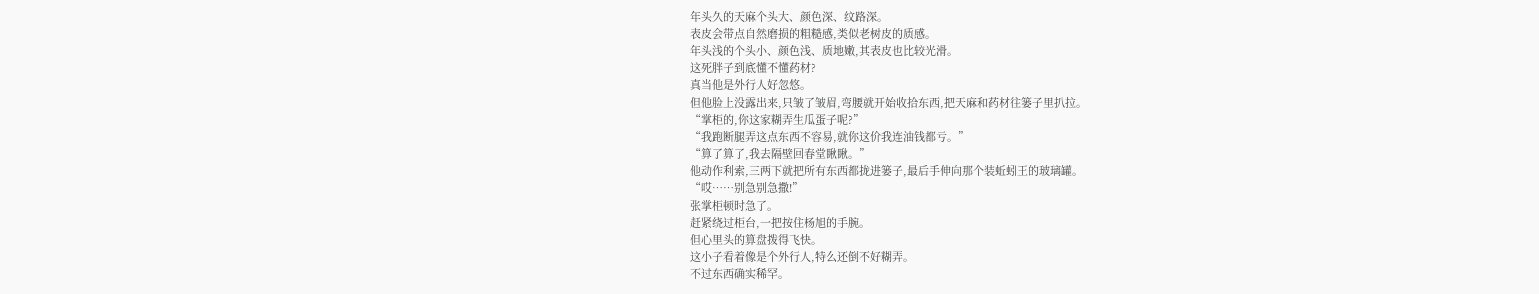年头久的天麻个头大、颜色深、纹路深。
表皮会带点自然磨损的粗糙感,类似老树皮的质感。
年头浅的个头小、颜色浅、质地嫩,其表皮也比较光滑。
这死胖子到底懂不懂药材?
真当他是外行人好忽悠。
但他脸上没露出来,只皱了皱眉,弯腰就开始收拾东西,把天麻和药材往篓子里扒拉。
“掌柜的,你这家糊弄生瓜蛋子呢?”
“我跑断腿弄这点东西不容易,就你这价我连油钱都亏。”
“算了算了,我去隔壁回春堂瞅瞅。”
他动作利索,三两下就把所有东西都拢进篓子,最后手伸向那个装蚯蚓王的玻璃罐。
“哎……别急别急撒!”
张掌柜顿时急了。
赶紧绕过柜台,一把按住杨旭的手腕。
但心里头的算盘拨得飞快。
这小子看着像是个外行人,特么还倒不好糊弄。
不过东西确实稀罕。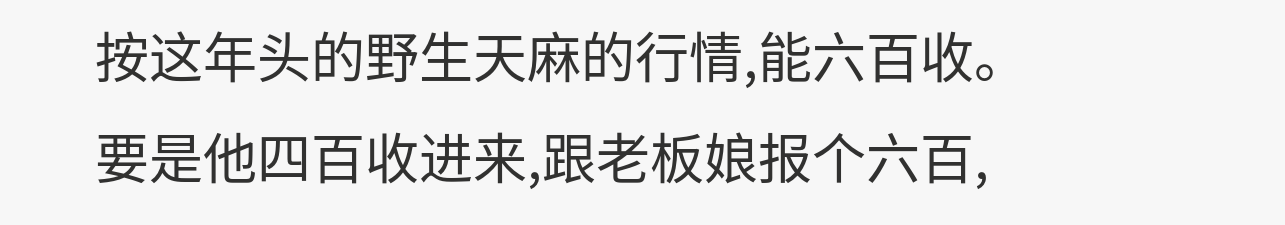按这年头的野生天麻的行情,能六百收。
要是他四百收进来,跟老板娘报个六百,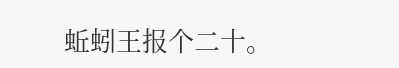蚯蚓王报个二十。